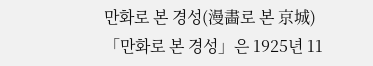만화로 본 경성(漫畵로 본 京城)
「만화로 본 경성」은 1925년 11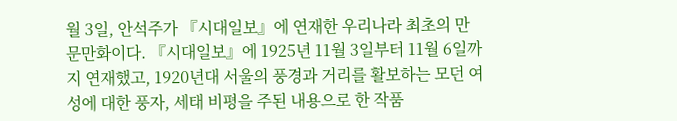월 3일, 안석주가 『시대일보』에 연재한 우리나라 최초의 만문만화이다. 『시대일보』에 1925년 11월 3일부터 11월 6일까지 연재했고, 1920년대 서울의 풍경과 거리를 활보하는 모던 여성에 대한 풍자, 세태 비평을 주된 내용으로 한 작품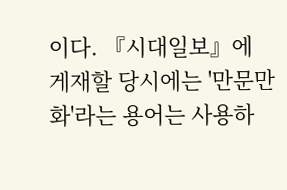이다. 『시대일보』에 게재할 당시에는 '만문만화'라는 용어는 사용하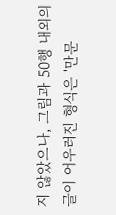지 않았으나, 그림과 50행 내외의 글이 어우러진 형식은 '만문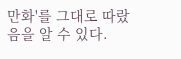만화'를 그대로 따랐음을 알 수 있다.